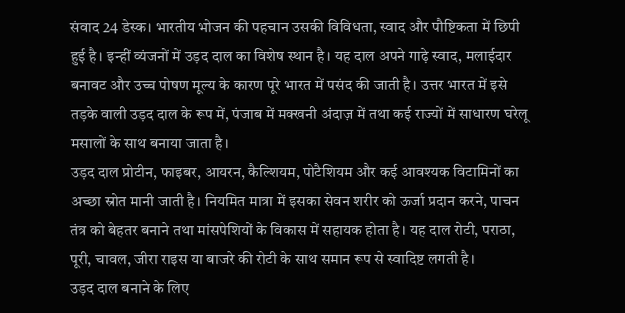संवाद 24 डेस्क। भारतीय भोजन की पहचान उसकी विविधता, स्वाद और पौष्टिकता में छिपी हुई है। इन्हीं व्यंजनों में उड़द दाल का विशेष स्थान है। यह दाल अपने गाढ़े स्वाद, मलाईदार बनावट और उच्च पोषण मूल्य के कारण पूरे भारत में पसंद की जाती है। उत्तर भारत में इसे तड़के वाली उड़द दाल के रूप में, पंजाब में मक्खनी अंदाज़ में तथा कई राज्यों में साधारण घरेलू मसालों के साथ बनाया जाता है।
उड़द दाल प्रोटीन, फाइबर, आयरन, कैल्शियम, पोटैशियम और कई आवश्यक विटामिनों का अच्छा स्रोत मानी जाती है। नियमित मात्रा में इसका सेवन शरीर को ऊर्जा प्रदान करने, पाचन तंत्र को बेहतर बनाने तथा मांसपेशियों के विकास में सहायक होता है। यह दाल रोटी, पराठा, पूरी, चावल, जीरा राइस या बाजरे की रोटी के साथ समान रूप से स्वादिष्ट लगती है।
उड़द दाल बनाने के लिए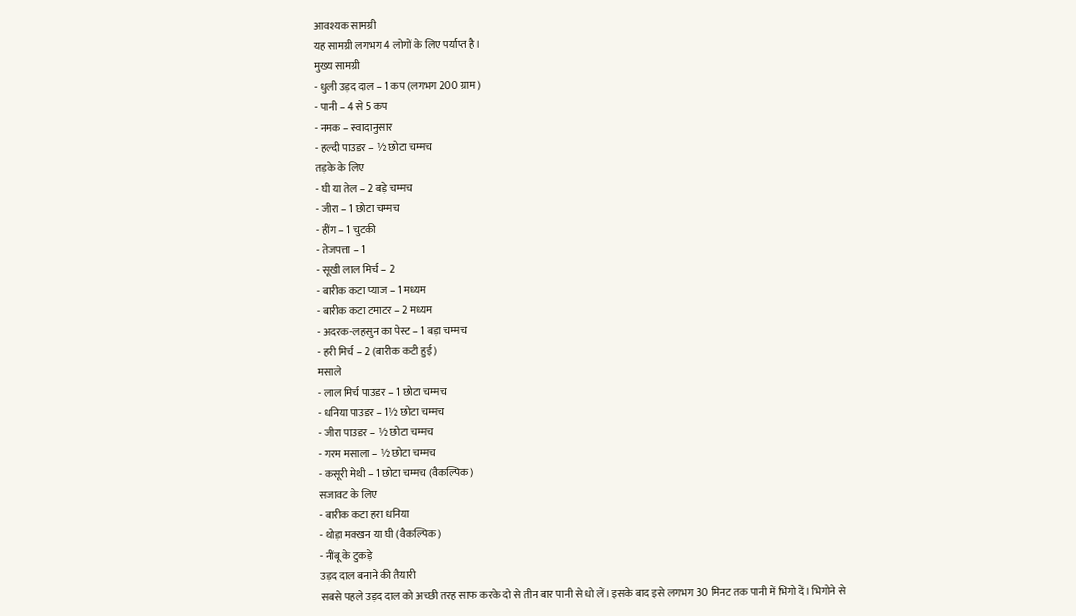आवश्यक सामग्री
यह सामग्री लगभग 4 लोगों के लिए पर्याप्त है।
मुख्य सामग्री
- धुली उड़द दाल – 1 कप (लगभग 200 ग्राम)
- पानी – 4 से 5 कप
- नमक – स्वादानुसार
- हल्दी पाउडर – ½ छोटा चम्मच
तड़के के लिए
- घी या तेल – 2 बड़े चम्मच
- जीरा – 1 छोटा चम्मच
- हींग – 1 चुटकी
- तेजपत्ता – 1
- सूखी लाल मिर्च – 2
- बारीक कटा प्याज – 1 मध्यम
- बारीक कटा टमाटर – 2 मध्यम
- अदरक-लहसुन का पेस्ट – 1 बड़ा चम्मच
- हरी मिर्च – 2 (बारीक कटी हुई)
मसाले
- लाल मिर्च पाउडर – 1 छोटा चम्मच
- धनिया पाउडर – 1½ छोटा चम्मच
- जीरा पाउडर – ½ छोटा चम्मच
- गरम मसाला – ½ छोटा चम्मच
- कसूरी मेथी – 1 छोटा चम्मच (वैकल्पिक)
सजावट के लिए
- बारीक कटा हरा धनिया
- थोड़ा मक्खन या घी (वैकल्पिक)
- नींबू के टुकड़े
उड़द दाल बनाने की तैयारी
सबसे पहले उड़द दाल को अच्छी तरह साफ करके दो से तीन बार पानी से धो लें। इसके बाद इसे लगभग 30 मिनट तक पानी में भिगो दें। भिगोने से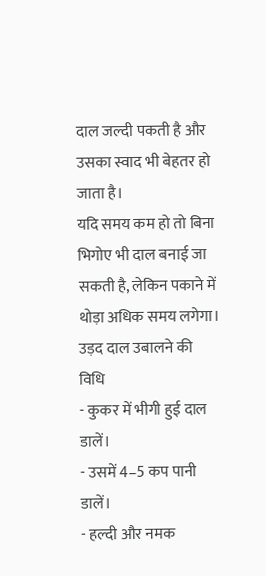दाल जल्दी पकती है और उसका स्वाद भी बेहतर हो जाता है।
यदि समय कम हो तो बिना भिगोए भी दाल बनाई जा सकती है, लेकिन पकाने में थोड़ा अधिक समय लगेगा।
उड़द दाल उबालने की विधि
- कुकर में भीगी हुई दाल डालें।
- उसमें 4–5 कप पानी डालें।
- हल्दी और नमक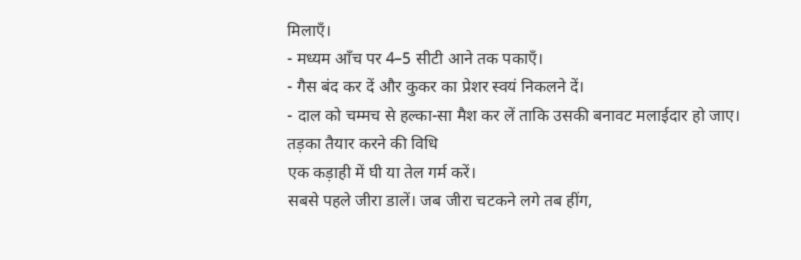मिलाएँ।
- मध्यम आँच पर 4–5 सीटी आने तक पकाएँ।
- गैस बंद कर दें और कुकर का प्रेशर स्वयं निकलने दें।
- दाल को चम्मच से हल्का-सा मैश कर लें ताकि उसकी बनावट मलाईदार हो जाए।
तड़का तैयार करने की विधि
एक कड़ाही में घी या तेल गर्म करें।
सबसे पहले जीरा डालें। जब जीरा चटकने लगे तब हींग,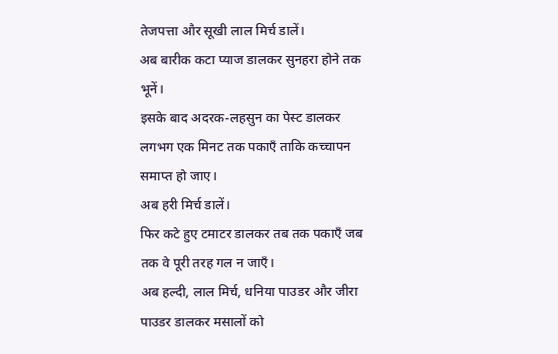तेजपत्ता और सूखी लाल मिर्च डालें।
अब बारीक कटा प्याज डालकर सुनहरा होने तक भूनें।
इसके बाद अदरक-लहसुन का पेस्ट डालकर लगभग एक मिनट तक पकाएँ ताकि कच्चापन समाप्त हो जाए।
अब हरी मिर्च डालें।
फिर कटे हुए टमाटर डालकर तब तक पकाएँ जब तक वे पूरी तरह गल न जाएँ।
अब हल्दी, लाल मिर्च, धनिया पाउडर और जीरा पाउडर डालकर मसालों को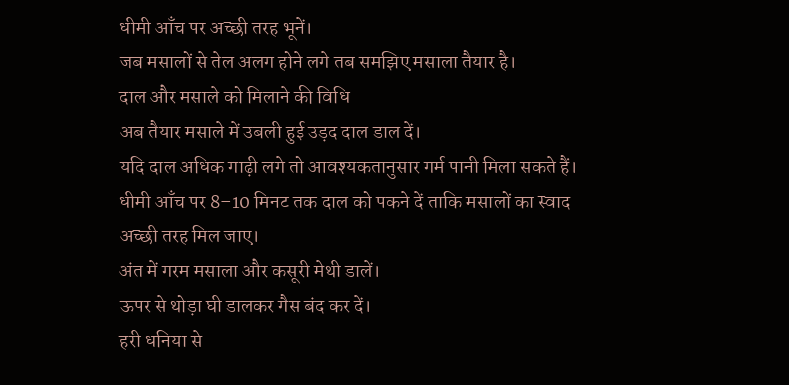धीमी आँच पर अच्छी तरह भूनें।
जब मसालों से तेल अलग होने लगे तब समझिए मसाला तैयार है।
दाल और मसाले को मिलाने की विधि
अब तैयार मसाले में उबली हुई उड़द दाल डाल दें।
यदि दाल अधिक गाढ़ी लगे तो आवश्यकतानुसार गर्म पानी मिला सकते हैं।
धीमी आँच पर 8–10 मिनट तक दाल को पकने दें ताकि मसालों का स्वाद अच्छी तरह मिल जाए।
अंत में गरम मसाला और कसूरी मेथी डालें।
ऊपर से थोड़ा घी डालकर गैस बंद कर दें।
हरी धनिया से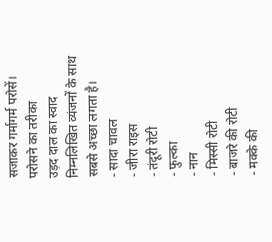सजाकर गर्मागर्म परोसें।
परोसने का तरीका
उड़द दाल का स्वाद निम्नलिखित व्यंजनों के साथ सबसे अच्छा लगता है।
- सादा चावल
- जीरा राइस
- तंदूरी रोटी
- फुल्का
- नान
- मिस्सी रोटी
- बाजरे की रोटी
- मक्के की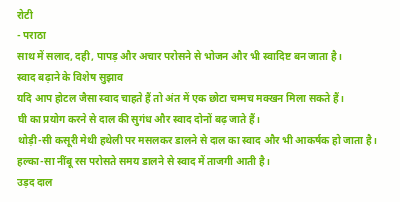रोटी
- पराठा
साथ में सलाद, दही, पापड़ और अचार परोसने से भोजन और भी स्वादिष्ट बन जाता है।
स्वाद बढ़ाने के विशेष सुझाव
यदि आप होटल जैसा स्वाद चाहते हैं तो अंत में एक छोटा चम्मच मक्खन मिला सकते हैं।
घी का प्रयोग करने से दाल की सुगंध और स्वाद दोनों बढ़ जाते हैं।
थोड़ी-सी कसूरी मेथी हथेली पर मसलकर डालने से दाल का स्वाद और भी आकर्षक हो जाता है।
हल्का-सा नींबू रस परोसते समय डालने से स्वाद में ताजगी आती है।
उड़द दाल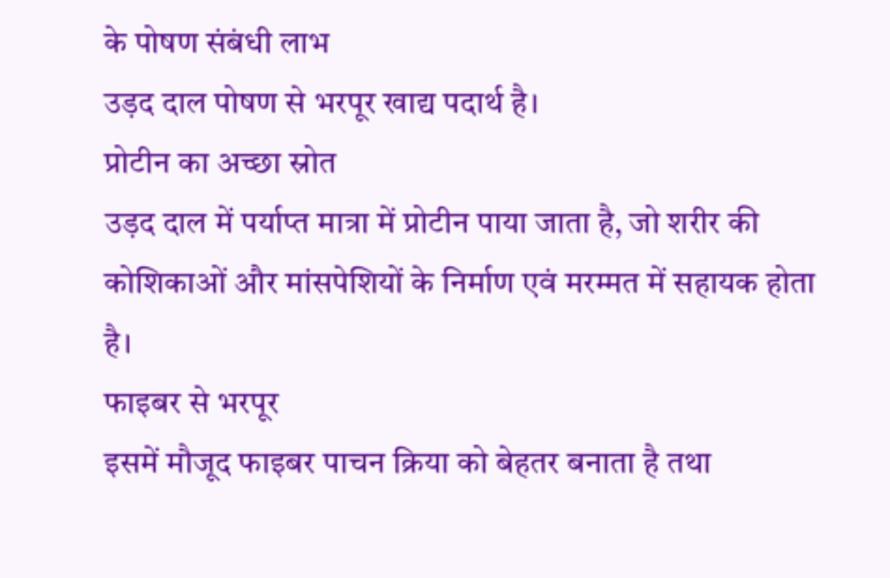के पोषण संबंधी लाभ
उड़द दाल पोषण से भरपूर खाद्य पदार्थ है।
प्रोटीन का अच्छा स्रोत
उड़द दाल में पर्याप्त मात्रा में प्रोटीन पाया जाता है, जो शरीर की कोशिकाओं और मांसपेशियों के निर्माण एवं मरम्मत में सहायक होता है।
फाइबर से भरपूर
इसमें मौजूद फाइबर पाचन क्रिया को बेहतर बनाता है तथा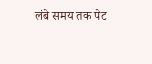लंबे समय तक पेट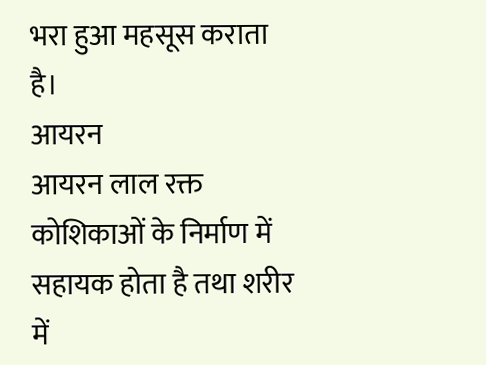भरा हुआ महसूस कराता है।
आयरन
आयरन लाल रक्त कोशिकाओं के निर्माण में सहायक होता है तथा शरीर में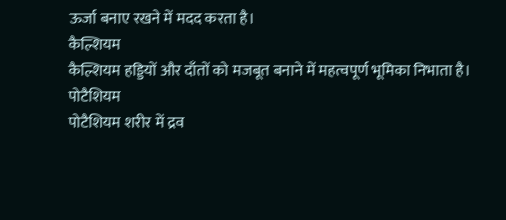ऊर्जा बनाए रखने में मदद करता है।
कैल्शियम
कैल्शियम हड्डियों और दाँतों को मजबूत बनाने में महत्वपूर्ण भूमिका निभाता है।
पोटैशियम
पोटैशियम शरीर में द्रव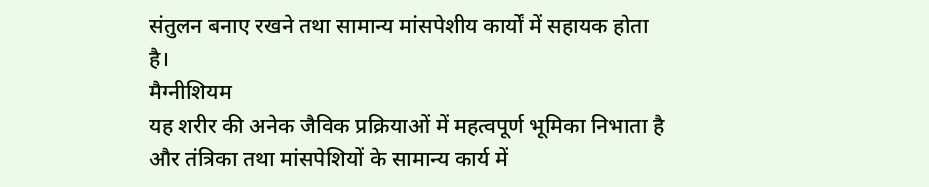संतुलन बनाए रखने तथा सामान्य मांसपेशीय कार्यों में सहायक होता है।
मैग्नीशियम
यह शरीर की अनेक जैविक प्रक्रियाओं में महत्वपूर्ण भूमिका निभाता है और तंत्रिका तथा मांसपेशियों के सामान्य कार्य में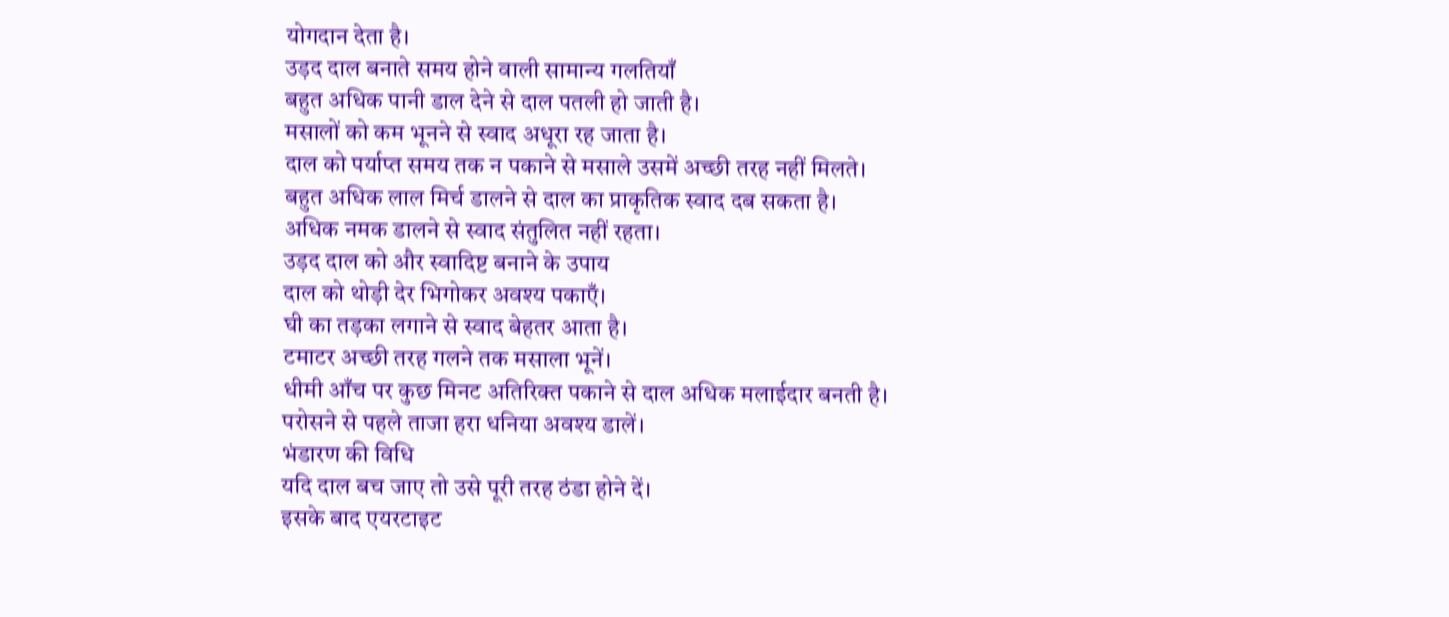योगदान देता है।
उड़द दाल बनाते समय होने वाली सामान्य गलतियाँ
बहुत अधिक पानी डाल देने से दाल पतली हो जाती है।
मसालों को कम भूनने से स्वाद अधूरा रह जाता है।
दाल को पर्याप्त समय तक न पकाने से मसाले उसमें अच्छी तरह नहीं मिलते।
बहुत अधिक लाल मिर्च डालने से दाल का प्राकृतिक स्वाद दब सकता है।
अधिक नमक डालने से स्वाद संतुलित नहीं रहता।
उड़द दाल को और स्वादिष्ट बनाने के उपाय
दाल को थोड़ी देर भिगोकर अवश्य पकाएँ।
घी का तड़का लगाने से स्वाद बेहतर आता है।
टमाटर अच्छी तरह गलने तक मसाला भूनें।
धीमी आँच पर कुछ मिनट अतिरिक्त पकाने से दाल अधिक मलाईदार बनती है।
परोसने से पहले ताजा हरा धनिया अवश्य डालें।
भंडारण की विधि
यदि दाल बच जाए तो उसे पूरी तरह ठंडा होने दें।
इसके बाद एयरटाइट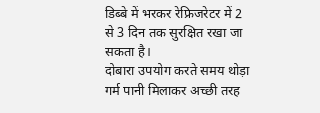डिब्बे में भरकर रेफ्रिजरेटर में 2 से 3 दिन तक सुरक्षित रखा जा सकता है।
दोबारा उपयोग करते समय थोड़ा गर्म पानी मिलाकर अच्छी तरह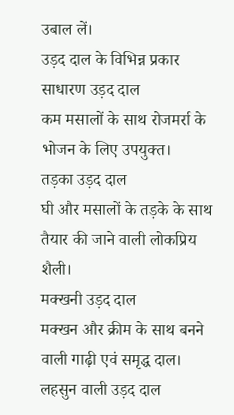उबाल लें।
उड़द दाल के विभिन्न प्रकार
साधारण उड़द दाल
कम मसालों के साथ रोजमर्रा के भोजन के लिए उपयुक्त।
तड़का उड़द दाल
घी और मसालों के तड़के के साथ तैयार की जाने वाली लोकप्रिय शैली।
मक्खनी उड़द दाल
मक्खन और क्रीम के साथ बनने वाली गाढ़ी एवं समृद्ध दाल।
लहसुन वाली उड़द दाल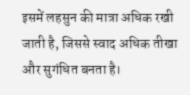इसमें लहसुन की मात्रा अधिक रखी जाती है, जिससे स्वाद अधिक तीखा और सुगंधित बनता है।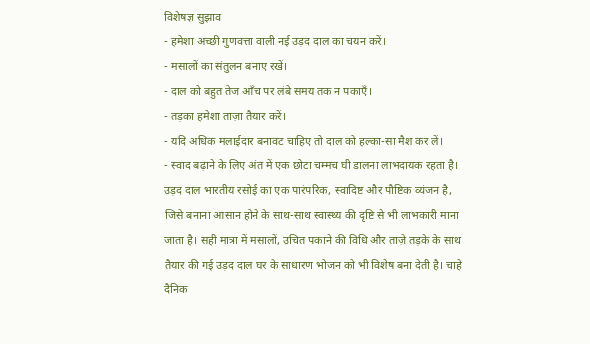विशेषज्ञ सुझाव
- हमेशा अच्छी गुणवत्ता वाली नई उड़द दाल का चयन करें।
- मसालों का संतुलन बनाए रखें।
- दाल को बहुत तेज आँच पर लंबे समय तक न पकाएँ।
- तड़का हमेशा ताज़ा तैयार करें।
- यदि अधिक मलाईदार बनावट चाहिए तो दाल को हल्का-सा मैश कर लें।
- स्वाद बढ़ाने के लिए अंत में एक छोटा चम्मच घी डालना लाभदायक रहता है।
उड़द दाल भारतीय रसोई का एक पारंपरिक, स्वादिष्ट और पौष्टिक व्यंजन है, जिसे बनाना आसान होने के साथ-साथ स्वास्थ्य की दृष्टि से भी लाभकारी माना जाता है। सही मात्रा में मसालों, उचित पकाने की विधि और ताज़े तड़के के साथ तैयार की गई उड़द दाल घर के साधारण भोजन को भी विशेष बना देती है। चाहे दैनिक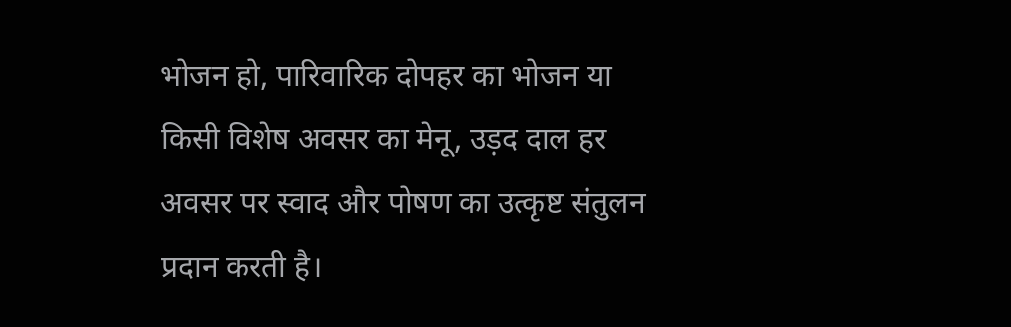भोजन हो, पारिवारिक दोपहर का भोजन या किसी विशेष अवसर का मेनू, उड़द दाल हर अवसर पर स्वाद और पोषण का उत्कृष्ट संतुलन प्रदान करती है।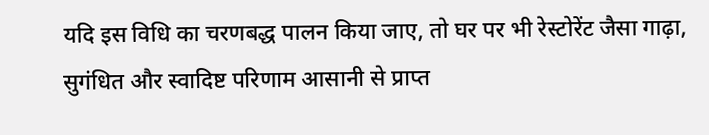यदि इस विधि का चरणबद्ध पालन किया जाए, तो घर पर भी रेस्टोरेंट जैसा गाढ़ा, सुगंधित और स्वादिष्ट परिणाम आसानी से प्राप्त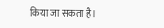किया जा सकता है।